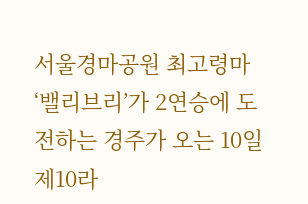서울경마공원 최고령마 ‘밸리브리’가 2연승에 도전하는 경주가 오는 10일 제10라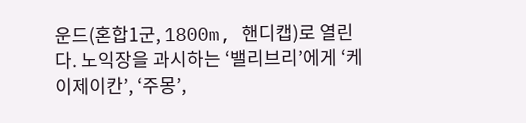운드(혼합1군, 1800m, 핸디캡)로 열린다. 노익장을 과시하는 ‘밸리브리’에게 ‘케이제이칸’, ‘주몽’,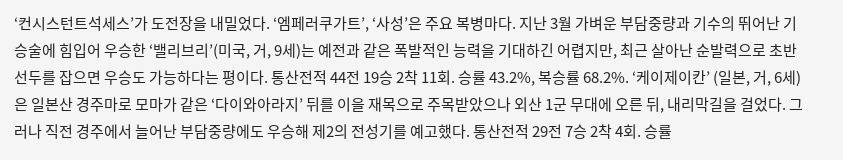‘컨시스턴트석세스’가 도전장을 내밀었다. ‘엠페러쿠가트’, ‘사성’은 주요 복병마다. 지난 3월 가벼운 부담중량과 기수의 뛰어난 기승술에 힘입어 우승한 ‘밸리브리’(미국, 거, 9세)는 예전과 같은 폭발적인 능력을 기대하긴 어렵지만, 최근 살아난 순발력으로 초반 선두를 잡으면 우승도 가능하다는 평이다. 통산전적 44전 19승 2착 11회. 승률 43.2%, 복승률 68.2%. ‘케이제이칸’ (일본, 거, 6세)은 일본산 경주마로 모마가 같은 ‘다이와아라지’ 뒤를 이을 재목으로 주목받았으나 외산 1군 무대에 오른 뒤, 내리막길을 걸었다. 그러나 직전 경주에서 늘어난 부담중량에도 우승해 제2의 전성기를 예고했다. 통산전적 29전 7승 2착 4회. 승률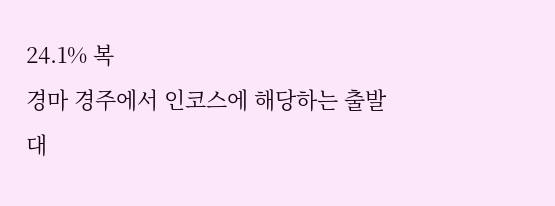24.1% 복
경마 경주에서 인코스에 해당하는 출발대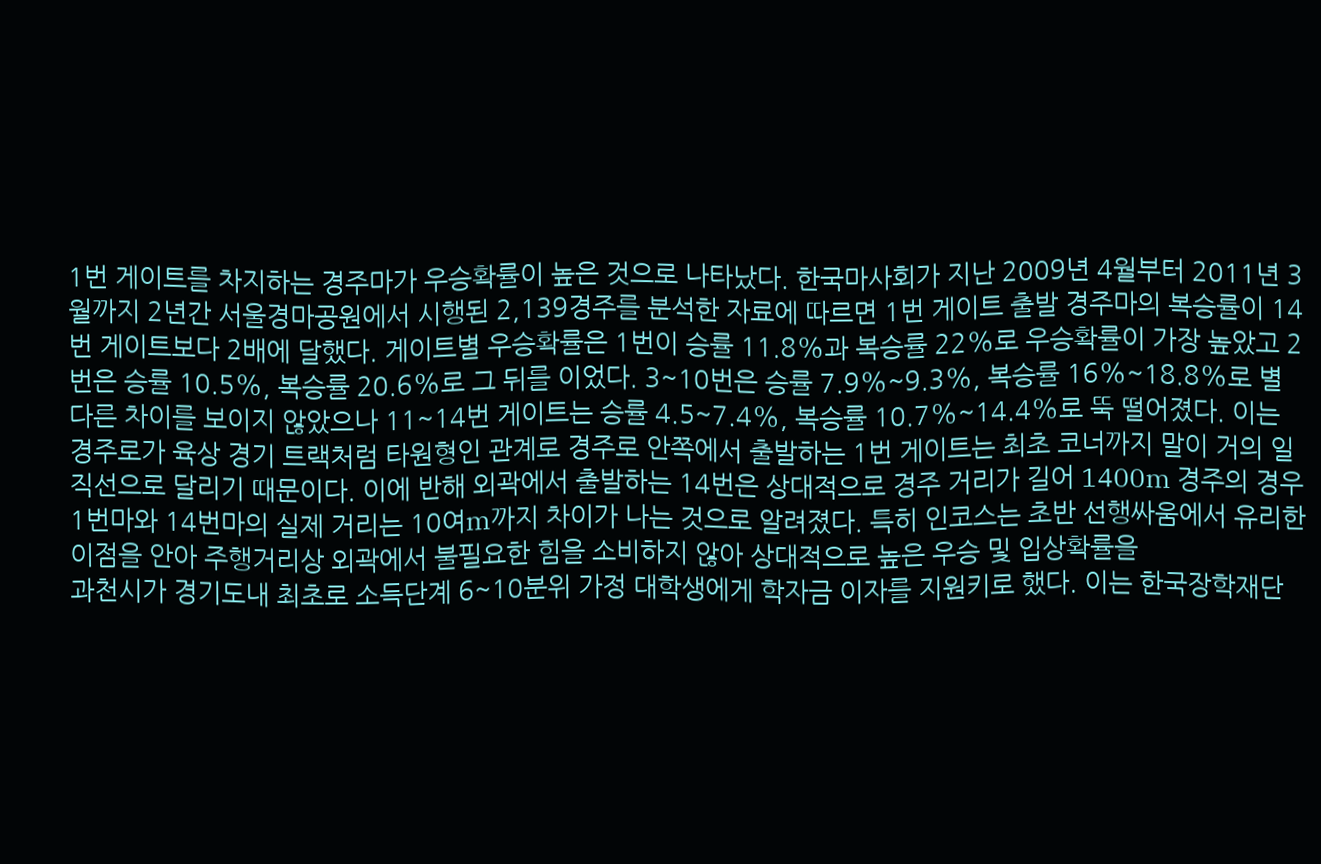1번 게이트를 차지하는 경주마가 우승확률이 높은 것으로 나타났다. 한국마사회가 지난 2009년 4월부터 2011년 3월까지 2년간 서울경마공원에서 시행된 2,139경주를 분석한 자료에 따르면 1번 게이트 출발 경주마의 복승률이 14번 게이트보다 2배에 달했다. 게이트별 우승확률은 1번이 승률 11.8%과 복승률 22%로 우승확률이 가장 높았고 2번은 승률 10.5%, 복승률 20.6%로 그 뒤를 이었다. 3~10번은 승률 7.9%~9.3%, 복승률 16%~18.8%로 별다른 차이를 보이지 않았으나 11~14번 게이트는 승률 4.5~7.4%, 복승률 10.7%~14.4%로 뚝 떨어졌다. 이는 경주로가 육상 경기 트랙처럼 타원형인 관계로 경주로 안쪽에서 출발하는 1번 게이트는 최초 코너까지 말이 거의 일직선으로 달리기 때문이다. 이에 반해 외곽에서 출발하는 14번은 상대적으로 경주 거리가 길어 1400m 경주의 경우 1번마와 14번마의 실제 거리는 10여m까지 차이가 나는 것으로 알려졌다. 특히 인코스는 초반 선행싸움에서 유리한 이점을 안아 주행거리상 외곽에서 불필요한 힘을 소비하지 않아 상대적으로 높은 우승 및 입상확률을
과천시가 경기도내 최초로 소득단계 6~10분위 가정 대학생에게 학자금 이자를 지원키로 했다. 이는 한국장학재단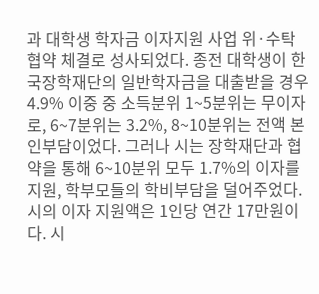과 대학생 학자금 이자지원 사업 위·수탁 협약 체결로 성사되었다. 종전 대학생이 한국장학재단의 일반학자금을 대출받을 경우 4.9% 이중 중 소득분위 1~5분위는 무이자로, 6~7분위는 3.2%, 8~10분위는 전액 본인부담이었다. 그러나 시는 장학재단과 협약을 통해 6~10분위 모두 1.7%의 이자를 지원, 학부모들의 학비부담을 덜어주었다. 시의 이자 지원액은 1인당 연간 17만원이다. 시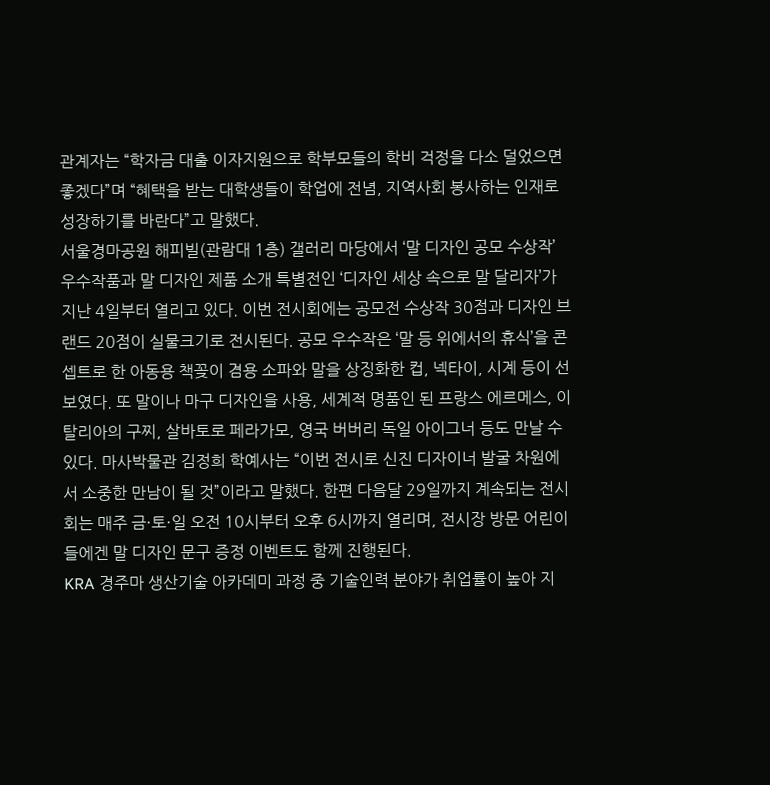관계자는 “학자금 대출 이자지원으로 학부모들의 학비 걱정을 다소 덜었으면 좋겠다”며 “혜택을 받는 대학생들이 학업에 전념, 지역사회 봉사하는 인재로 성장하기를 바란다”고 말했다.
서울경마공원 해피빌(관람대 1층) 갤러리 마당에서 ‘말 디자인 공모 수상작’ 우수작품과 말 디자인 제품 소개 특별전인 ‘디자인 세상 속으로 말 달리자’가 지난 4일부터 열리고 있다. 이번 전시회에는 공모전 수상작 30점과 디자인 브랜드 20점이 실물크기로 전시된다. 공모 우수작은 ‘말 등 위에서의 휴식’을 콘셉트로 한 아동용 책꽂이 겸용 소파와 말을 상징화한 컵, 넥타이, 시계 등이 선보였다. 또 말이나 마구 디자인을 사용, 세계적 명품인 된 프랑스 에르메스, 이탈리아의 구찌, 살바토로 페라가모, 영국 버버리 독일 아이그너 등도 만날 수 있다. 마사박물관 김정희 학예사는 “이번 전시로 신진 디자이너 발굴 차원에서 소중한 만남이 될 것”이라고 말했다. 한편 다음달 29일까지 계속되는 전시회는 매주 금·토·일 오전 10시부터 오후 6시까지 열리며, 전시장 방문 어린이들에겐 말 디자인 문구 증정 이벤트도 함께 진행된다.
KRA 경주마 생산기술 아카데미 과정 중 기술인력 분야가 취업률이 높아 지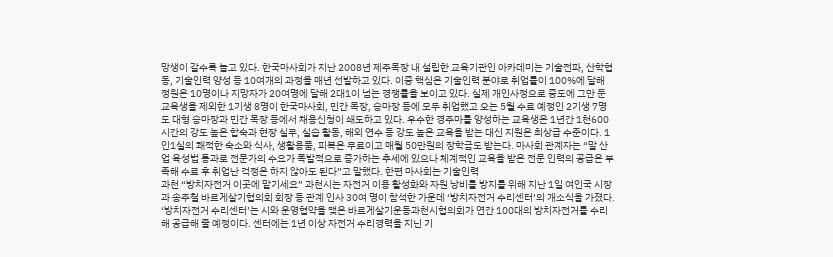망생이 갈수록 늘고 있다. 한국마사회가 지난 2008년 제주목장 내 설립한 교육기관인 아카데미는 기술전파, 산학협동, 기술인력 양성 등 10여개의 과정을 매년 선발하고 있다. 이중 핵심은 기술인력 분야로 취업률이 100%에 달해 정원은 10명이나 지망자가 20여명에 달해 2대1이 넘는 경쟁률을 보이고 있다. 실제 개인사정으로 중도에 그만 둔 교육생을 제외한 1기생 8명이 한국마사회, 민간 목장, 승마장 등에 모두 취업했고 오는 5월 수료 예정인 2기생 7명도 대형 승마장과 민간 목장 등에서 채용신청이 쇄도하고 있다. 우수한 경주마를 양성하는 교육생은 1년간 1천600시간의 강도 높은 합숙과 현장 실무, 실습 활동, 해외 연수 등 강도 높은 교육을 받는 대신 지원은 최상급 수준이다. 1인1실의 쾌적한 숙소와 식사, 생활용품, 피복은 무료이고 매월 50만원의 장학금도 받는다. 마사회 관계자는 “말 산업 육성법 통과로 전문가의 수요가 폭발적으로 증가하는 추세에 있으나 체계적인 교육을 받은 전문 인력의 공급은 부족해 수료 후 취업난 걱정은 하지 않아도 된다”고 말했다. 한편 마사회는 기술인력
과천 “방치자전거 이곳에 맡기세요” 과천시는 자전거 이용 활성화와 자원 낭비를 방지를 위해 지난 1일 여인국 시장과 송주철 바르게살기협의회 회장 등 관계 인사 30여 명이 참석한 가운데 ‘방치자전거 수리센터’의 개소식을 가졌다. ‘방치자전거 수리센터’는 시와 운영협약을 맺은 바르게살기운동과천시협의회가 연간 100대의 방치자전거를 수리해 공급해 줄 예정이다. 센터에는 1년 이상 자전거 수리경력을 지닌 기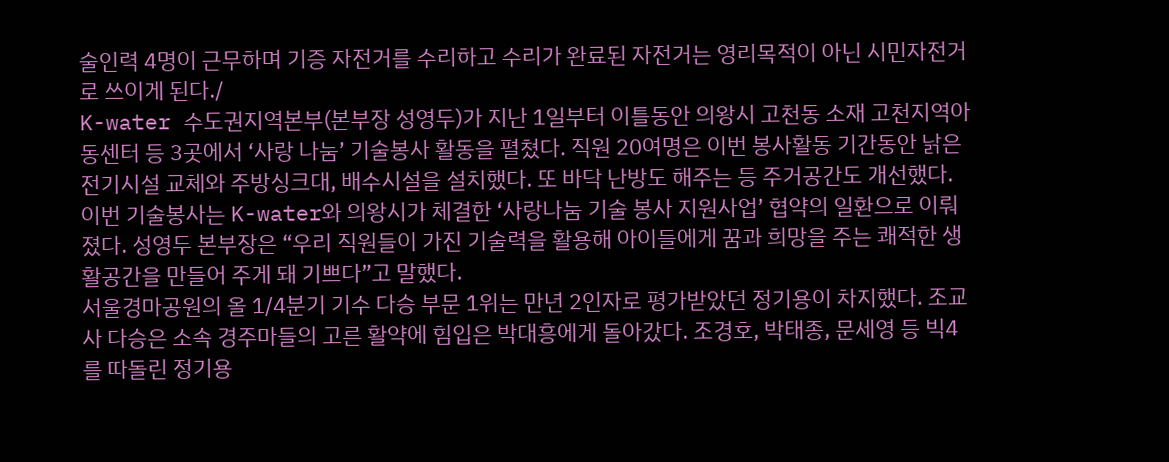술인력 4명이 근무하며 기증 자전거를 수리하고 수리가 완료된 자전거는 영리목적이 아닌 시민자전거로 쓰이게 된다./
K-water 수도권지역본부(본부장 성영두)가 지난 1일부터 이틀동안 의왕시 고천동 소재 고천지역아동센터 등 3곳에서 ‘사랑 나눔’ 기술봉사 활동을 펼쳤다. 직원 20여명은 이번 봉사활동 기간동안 낡은 전기시설 교체와 주방싱크대, 배수시설을 설치했다. 또 바닥 난방도 해주는 등 주거공간도 개선했다. 이번 기술봉사는 K-water와 의왕시가 체결한 ‘사랑나눔 기술 봉사 지원사업’ 협약의 일환으로 이뤄졌다. 성영두 본부장은 “우리 직원들이 가진 기술력을 활용해 아이들에게 꿈과 희망을 주는 쾌적한 생활공간을 만들어 주게 돼 기쁘다”고 말했다.
서울경마공원의 올 1/4분기 기수 다승 부문 1위는 만년 2인자로 평가받았던 정기용이 차지했다. 조교사 다승은 소속 경주마들의 고른 활약에 힘입은 박대흥에게 돌아갔다. 조경호, 박태종, 문세영 등 빅4를 따돌린 정기용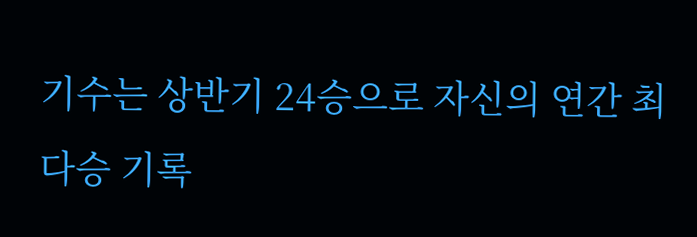기수는 상반기 24승으로 자신의 연간 최다승 기록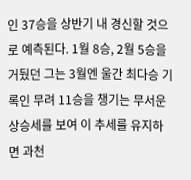인 37승을 상반기 내 경신할 것으로 예측된다. 1월 8승, 2월 5승을 거뒀던 그는 3월엔 울간 최다승 기록인 무려 11승을 챙기는 무서운 상승세를 보여 이 추세를 유지하면 과천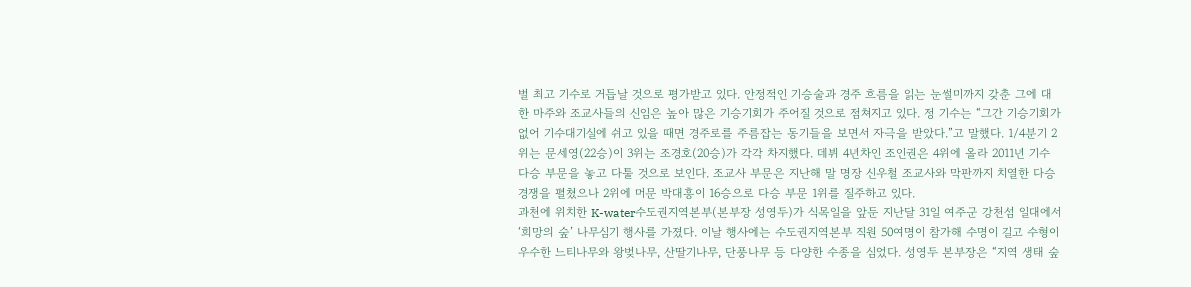벌 최고 기수로 거듭날 것으로 평가받고 있다. 안정적인 기승술과 경주 흐름을 읽는 눈썰미까지 갖춘 그에 대한 마주와 조교사들의 신임은 높아 많은 기승기회가 주어질 것으로 점쳐지고 있다. 정 기수는 “그간 기승기회가 없어 기수대기실에 쉬고 있을 때면 경주로를 주름잡는 동기들을 보면서 자극을 받았다.”고 말했다. 1/4분기 2위는 문세영(22승)이 3위는 조경호(20승)가 각각 차지했다. 데뷔 4년차인 조인권은 4위에 올라 2011년 기수 다승 부문을 놓고 다툴 것으로 보인다. 조교사 부문은 지난해 말 명장 신우철 조교사와 막판까지 치열한 다승경쟁을 펼쳤으나 2위에 머문 박대흥이 16승으로 다승 부문 1위를 질주하고 있다.
과천에 위치한 K-water수도권지역본부(본부장 성영두)가 식목일을 앞둔 지난달 31일 여주군 강천섬 일대에서 ‘희망의 숲’ 나무심기 행사를 가졌다. 이날 행사에는 수도권지역본부 직원 50여명이 참가해 수명이 길고 수형이 우수한 느티나무와 왕벚나무, 산딸기나무, 단풍나무 등 다양한 수종을 심었다. 성영두 본부장은 “지역 생태 숲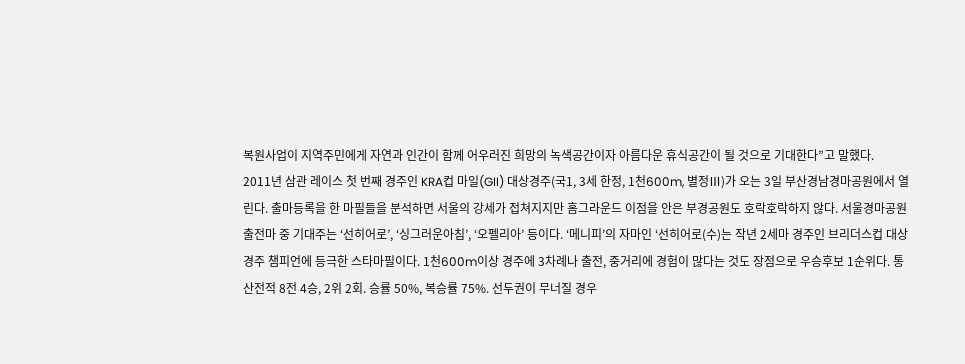복원사업이 지역주민에게 자연과 인간이 함께 어우러진 희망의 녹색공간이자 아름다운 휴식공간이 될 것으로 기대한다”고 말했다.
2011년 삼관 레이스 첫 번째 경주인 KRA컵 마일(GII) 대상경주(국1, 3세 한정, 1천600m, 별정Ⅲ)가 오는 3일 부산경남경마공원에서 열린다. 출마등록을 한 마필들을 분석하면 서울의 강세가 접쳐지지만 홈그라운드 이점을 안은 부경공원도 호락호락하지 않다. 서울경마공원 출전마 중 기대주는 ‘선히어로’, ‘싱그러운아침’, ‘오펠리아’ 등이다. ‘메니피’의 자마인 ‘선히어로(수)는 작년 2세마 경주인 브리더스컵 대상경주 챔피언에 등극한 스타마필이다. 1천600m이상 경주에 3차례나 출전, 중거리에 경험이 많다는 것도 장점으로 우승후보 1순위다. 통산전적 8전 4승, 2위 2회. 승률 50%, 복승률 75%. 선두권이 무너질 경우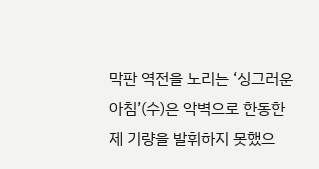막판 역전을 노리는 ‘싱그러운아침’(수)은 악벽으로 한동한 제 기량을 발휘하지 못했으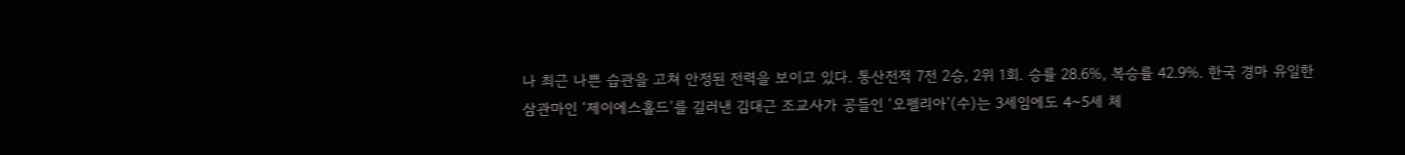나 최근 나쁜 습관을 고쳐 안정된 전력을 보이고 있다. 통산전적 7전 2승, 2위 1회. 승률 28.6%, 복승률 42.9%. 한국 경마 유일한 삼관마인 ‘제이에스홀드’를 길러낸 김대근 조교사가 공들인 ‘오펠리아’(수)는 3세임에도 4~5세 체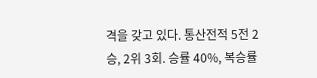격을 갖고 있다. 통산전적 5전 2승, 2위 3회. 승률 40%, 복승률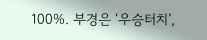100%. 부경은 ‘우승터치’,